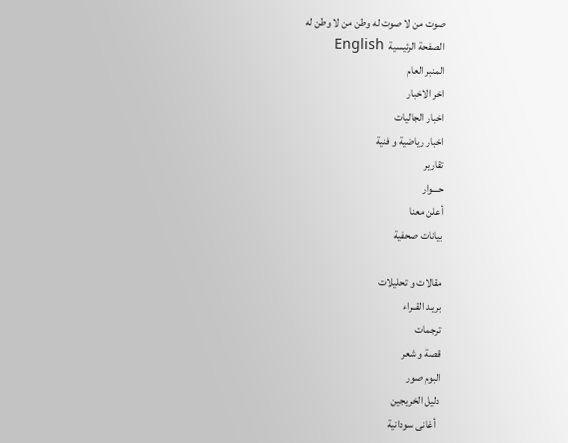صوت من لا صوت له وطن من لا وطن له
الصفحة الرئيسية  English
المنبر العام
اخر الاخبار
اخبار الجاليات
اخبار رياضية و فنية
تقارير
حـــوار
أعلن معنا
بيانات صحفية

مقالات و تحليلات
بريـد القــراء
ترجمات
قصة و شعر
البوم صور
دليل الخريجين
  أغانى سودانية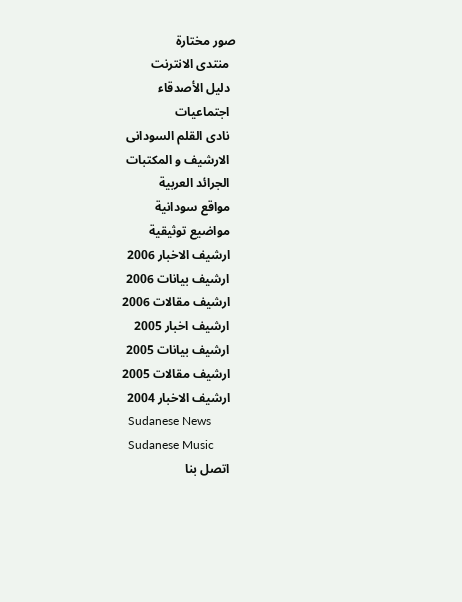صور مختارة
  منتدى الانترنت
  دليل الأصدقاء
  اجتماعيات
  نادى القلم السودانى
  الارشيف و المكتبات
  الجرائد العربية
  مواقع سودانية
  مواضيع توثيقية
  ارشيف الاخبار 2006
  ارشيف بيانات 2006
  ارشيف مقالات 2006
  ارشيف اخبار 2005
  ارشيف بيانات 2005
  ارشيف مقالات 2005
  ارشيف الاخبار 2004
  Sudanese News
  Sudanese Music
  اتصل بنا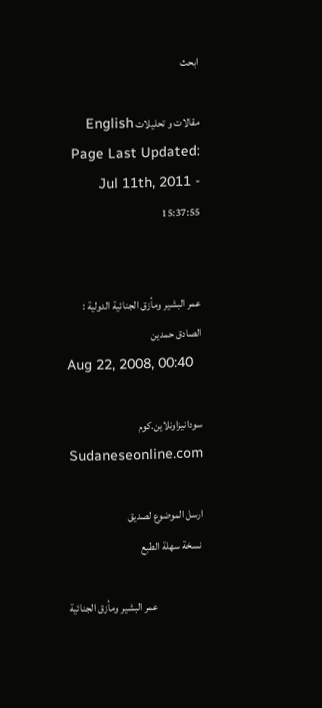ابحث

مقالات و تحليلات English Page Last Updated: Jul 11th, 2011 - 15:37:55


عمر البشير ومأزق الجنائية الدولية : الصادق حمدين
Aug 22, 2008, 00:40

سودانيزاونلاين.كوم Sudaneseonline.com

ارسل الموضوع لصديق
 نسخة سهلة الطبع

                      عمر البشير ومأزق الجنائية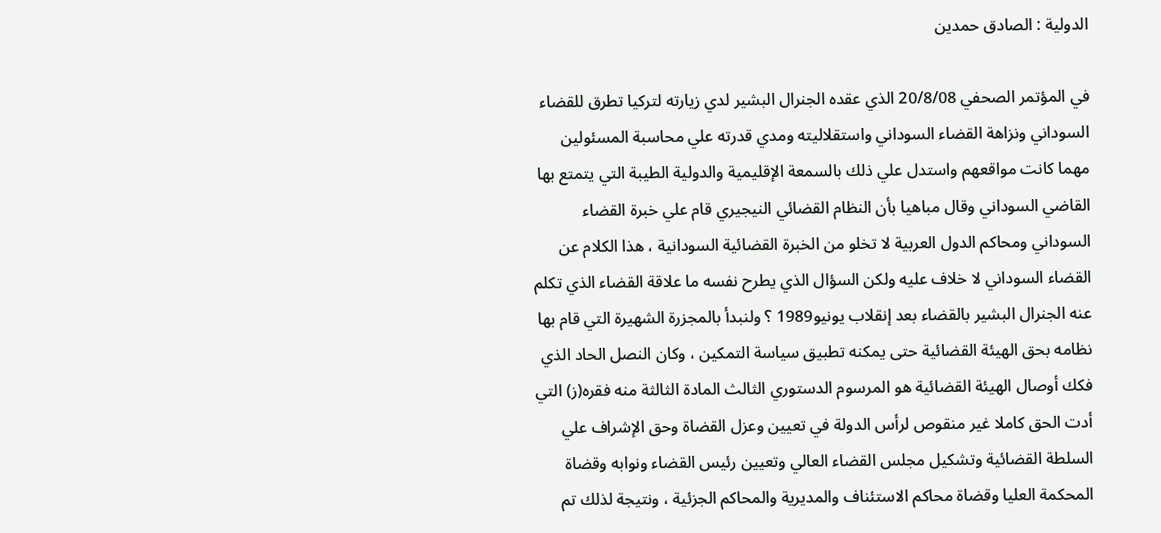الدولية : الصادق حمدين

في المؤتمر الصحفي 20/8/08 الذي عقده الجنرال البشير لدي زيارته لتركيا تطرق للقضاء السوداني ونزاهة القضاء السوداني واستقلاليته ومدي قدرته علي محاسبة المسئولين مهما كانت مواقعهم واستدل علي ذلك بالسمعة الإقليمية والدولية الطيبة التي يتمتع بها القاضي السوداني وقال مباهيا بأن النظام القضائي النيجيري قام علي خبرة القضاء السوداني ومحاكم الدول العربية لا تخلو من الخبرة القضائية السودانية ، هذا الكلام عن القضاء السوداني لا خلاف عليه ولكن السؤال الذي يطرح نفسه ما علاقة القضاء الذي تكلم عنه الجنرال البشير بالقضاء بعد إنقلاب يونيو1989 ؟ ولنبدأ بالمجزرة الشهيرة التي قام بها نظامه بحق الهيئة القضائية حتى يمكنه تطبيق سياسة التمكين ، وكان النصل الحاد الذي فكك أوصال الهيئة القضائية هو المرسوم الدستوري الثالث المادة الثالثة منه فقره(ز) التي أدت الحق كاملا غير منقوص لرأس الدولة في تعيين وعزل القضاة وحق الإشراف علي السلطة القضائية وتشكيل مجلس القضاء العالي وتعيين رئيس القضاء ونوابه وقضاة المحكمة العليا وقضاة محاكم الاستئناف والمديرية والمحاكم الجزئية ، ونتيجة لذلك تم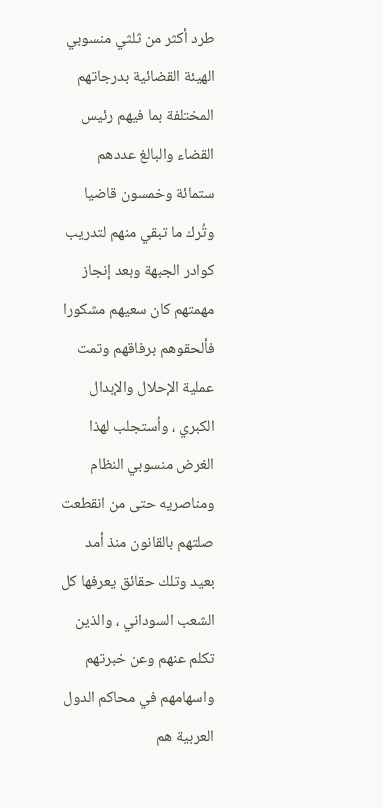طرد أكثر من ثلثي منسوبي الهيئة القضائية بدرجاتهم المختلفة بما فيهم رئيس القضاء والبالغ عددهم ستمائة وخمسون قاضيا وتُرك ما تبقي منهم لتدريب كوادر الجبهة وبعد إنجاز مهمتهم كان سعيهم مشكورا فألحقوهم برفاقهم وتمت عملية الإحلال والإبدال الكبري ، واُستجلب لهذا الغرض منسوبي النظام ومناصريه حتى من انقطعت صلتهم بالقانون منذ أمد بعيد وتلك حقائق يعرفها كل الشعب السوداني ، والذين تكلم عنهم وعن خبرتهم واسهامهم في محاكم الدول العربية هم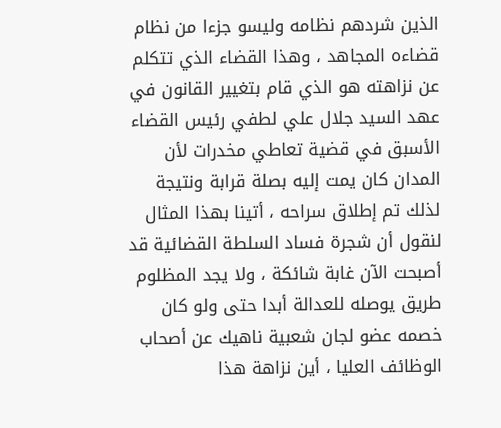الذين شردهم نظامه وليسو جزءا من نظام قضاءه المجاهد ، وهذا القضاء الذي تتكلم عن نزاهته هو الذي قام بتغيير القانون في عهد السيد جلال علي لطفي رئيس القضاء الأسبق في قضية تعاطي مخدرات لأن المدان كان يمت إليه بصلة قرابة ونتيجة لذلك تم إطلاق سراحه ، أتينا بهذا المثال لنقول أن شجرة فساد السلطة القضائية قد أصبحت الآن غابة شائكة ، ولا يجد المظلوم طريق يوصله للعدالة أبدا حتى ولو كان خصمه عضو لجان شعبية ناهيك عن أصحاب الوظائف العليا ، أين نزاهة هذا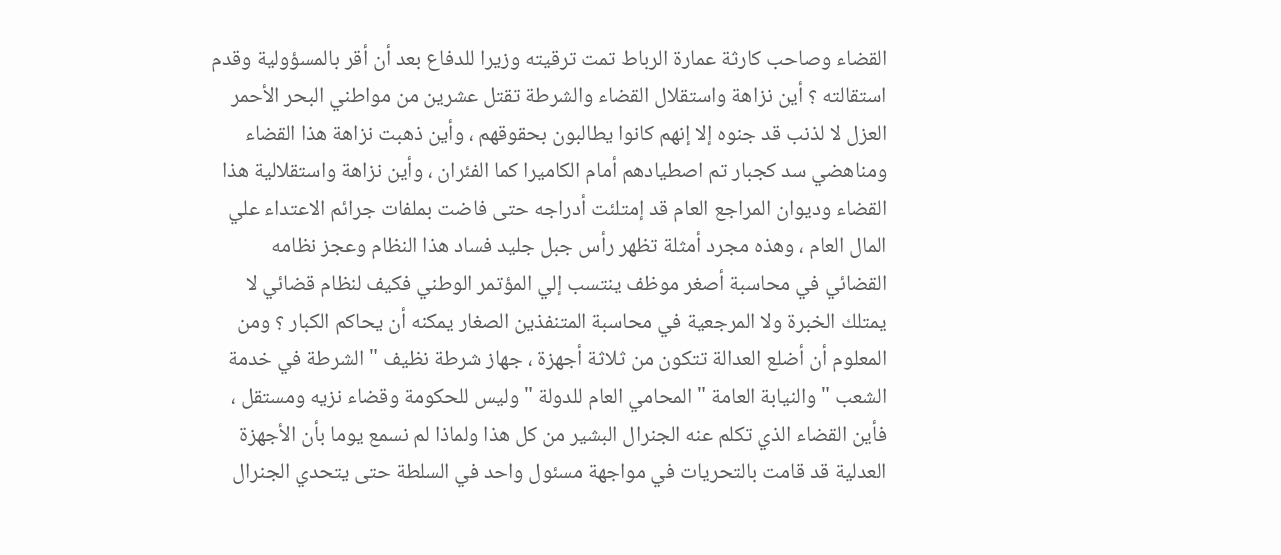القضاء وصاحب كارثة عمارة الرباط تمت ترقيته وزيرا للدفاع بعد أن أقر بالمسؤولية وقدم استقالته ؟ أين نزاهة واستقلال القضاء والشرطة تقتل عشرين من مواطني البحر الأحمر العزل لا لذنب قد جنوه إلا إنهم كانوا يطالبون بحقوقهم ، وأين ذهبت نزاهة هذا القضاء ومناهضي سد كجبار تم اصطيادهم أمام الكاميرا كما الفئران ، وأين نزاهة واستقلالية هذا القضاء وديوان المراجع العام قد إمتلئت أدراجه حتى فاضت بملفات جرائم الاعتداء علي المال العام ، وهذه مجرد أمثلة تظهر رأس جبل جليد فساد هذا النظام وعجز نظامه القضائي في محاسبة أصغر موظف ينتسب إلي المؤتمر الوطني فكيف لنظام قضائي لا يمتلك الخبرة ولا المرجعية في محاسبة المتنفذين الصغار يمكنه أن يحاكم الكبار ؟ ومن المعلوم أن أضلع العدالة تتكون من ثلاثة أجهزة ، جهاز شرطة نظيف " الشرطة في خدمة الشعب " والنيابة العامة " المحامي العام للدولة " وليس للحكومة وقضاء نزيه ومستقل ، فأين القضاء الذي تكلم عنه الجنرال البشير من كل هذا ولماذا لم نسمع يوما بأن الأجهزة العدلية قد قامت بالتحريات في مواجهة مسئول واحد في السلطة حتى يتحدي الجنرال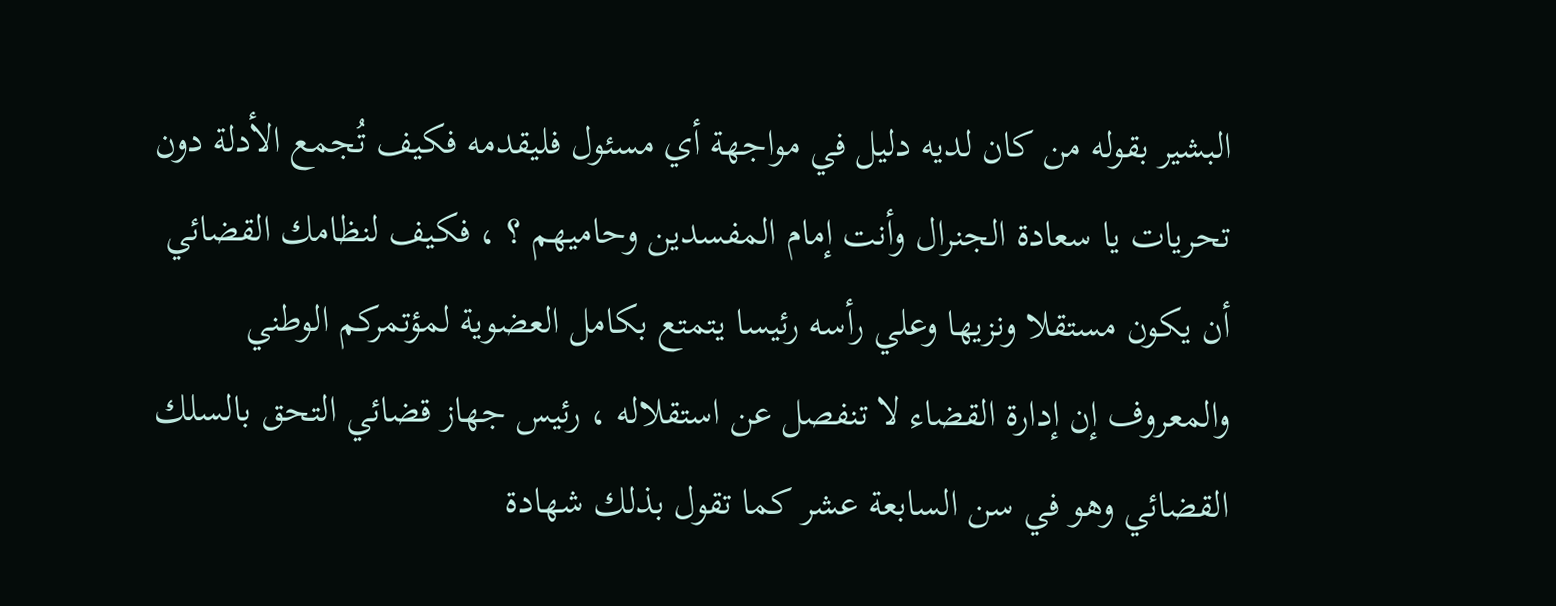البشير بقوله من كان لديه دليل في مواجهة أي مسئول فليقدمه فكيف تُجمع الأدلة دون تحريات يا سعادة الجنرال وأنت إمام المفسدين وحاميهم ؟ ، فكيف لنظامك القضائي أن يكون مستقلا ونزيها وعلي رأسه رئيسا يتمتع بكامل العضوية لمؤتمركم الوطني والمعروف إن إدارة القضاء لا تنفصل عن استقلاله ، رئيس جهاز قضائي التحق بالسلك القضائي وهو في سن السابعة عشر كما تقول بذلك شهادة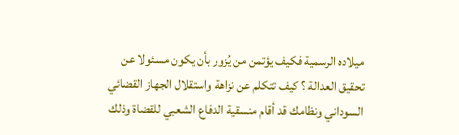ميلاده الرسمية فكيف يؤتمن من يُزور بأن يكون مسئولا عن تحقيق العدالة ؟ كيف تتكلم عن نزاهة واستقلال الجهاز القضائي السوداني ونظامك قد أقام منسقية الدفاع الشعبي للقضاة وذلك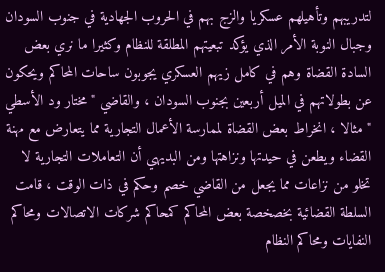لتدريبهم وتأهيلهم عسكريا والزج بهم في الحروب الجهادية في جنوب السودان وجبال النوبة الأمر الذي يؤكد تبعيتهم المطلقة للنظام وكثيرا ما نري بعض السادة القضاة وهم في كامل زيهم العسكري يجوبون ساحات المحاكم ويحكون عن بطولاتهم في الميل أربعين بجنوب السودان ، والقاضي "مختار ود الأسطي " مثالا ، انخراط بعض القضاة لممارسة الأعمال التجارية مما يتعارض مع مهنة القضاء ويطعن في حيدتها ونزاهتها ومن البديهي أن التعاملات التجارية لا تخلو من نزاعات مما يجعل من القاضي خصم وحكم في ذات الوقت ، قامت السلطة القضائية بخصخصة بعض المحاكم كمحاكم شركات الاتصالات ومحاكم النفايات ومحاكم النظام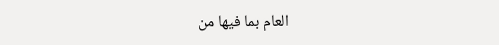العام بما فيها من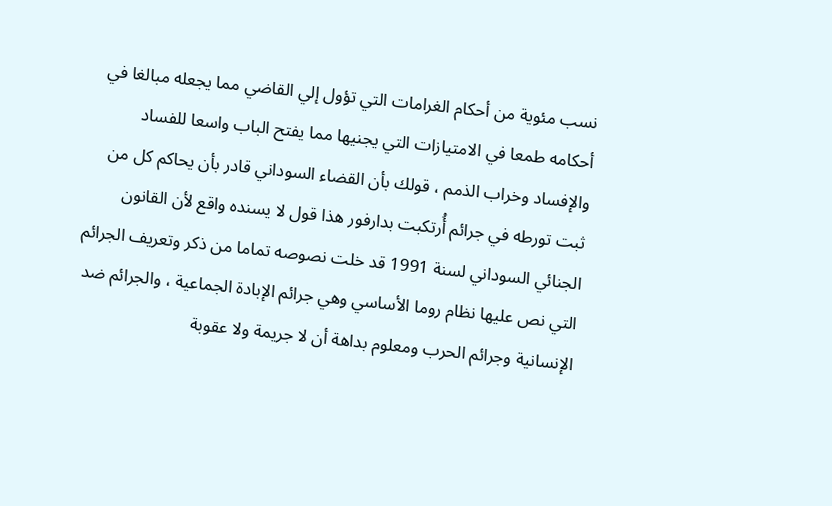نسب مئوية من أحكام الغرامات التي تؤول إلي القاضي مما يجعله مبالغا في أحكامه طمعا في الامتيازات التي يجنيها مما يفتح الباب واسعا للفساد والإفساد وخراب الذمم ، قولك بأن القضاء السوداني قادر بأن يحاكم كل من ثبت تورطه في جرائم أُرتكبت بدارفور هذا قول لا يسنده واقع لأن القانون الجنائي السوداني لسنة 1991 قد خلت نصوصه تماما من ذكر وتعريف الجرائم التي نص عليها نظام روما الأساسي وهي جرائم الإبادة الجماعية ، والجرائم ضد الإنسانية وجرائم الحرب ومعلوم بداهة أن لا جريمة ولا عقوبة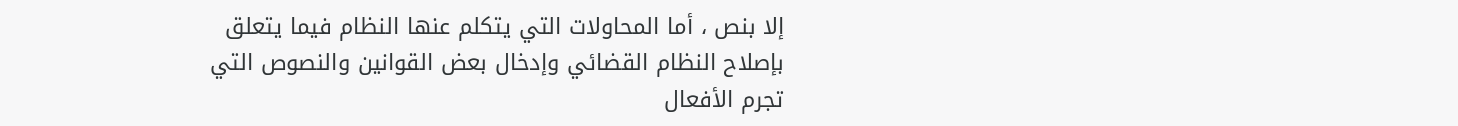إلا بنص ، أما المحاولات التي يتكلم عنها النظام فيما يتعلق بإصلاح النظام القضائي وإدخال بعض القوانين والنصوص التي تجرم الأفعال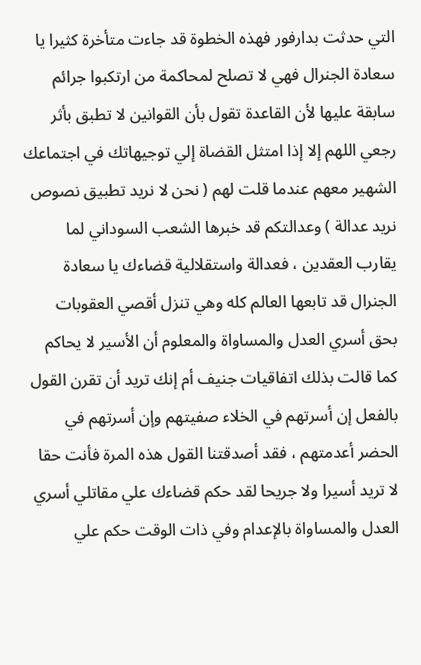التي حدثت بدارفور فهذه الخطوة قد جاءت متأخرة كثيرا يا سعادة الجنرال فهي لا تصلح لمحاكمة من ارتكبوا جرائم سابقة عليها لأن القاعدة تقول بأن القوانين لا تطبق بأثر رجعي اللهم إلا إذا امتثل القضاة إلي توجيهاتك في اجتماعك الشهير معهم عندما قلت لهم ( نحن لا نريد تطبيق نصوص نريد عدالة ) وعدالتكم قد خبرها الشعب السوداني لما يقارب العقدين ، فعدالة واستقلالية قضاءك يا سعادة الجنرال قد تابعها العالم كله وهي تنزل أقصي العقوبات بحق أسري العدل والمساواة والمعلوم أن الأسير لا يحاكم كما قالت بذلك اتفاقيات جنيف أم إنك تريد أن تقرن القول بالفعل إن أسرتهم في الخلاء صفيتهم وإن أسرتهم في الحضر أعدمتهم ، فقد أصدقتنا القول هذه المرة فأنت حقا لا تريد أسيرا ولا جريحا لقد حكم قضاءك علي مقاتلي أسري العدل والمساواة بالإعدام وفي ذات الوقت حكم علي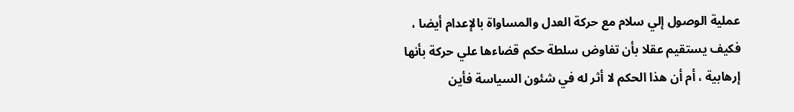عملية الوصول إلي سلام مع حركة العدل والمساواة بالإعدام أيضا ، فكيف يستقيم عقلا بأن تفاوض سلطة حكم قضاءها علي حركة بأنها إرهابية ، أم أن هذا الحكم لا أثر له في شئون السياسة فأين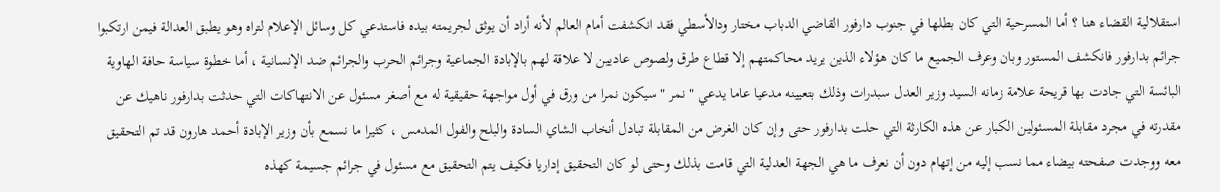استقلالية القضاء هنا ؟ أما المسرحية التي كان بطلها في جنوب دارفور القاضي الدباب مختار ودالأسطي فقد انكشفت أمام العالم لأنه أراد أن يوثق لجريمته بيده فاستدعي كل وسائل الإعلام لتراه وهو يطبق العدالة فيمن ارتكبوا جرائم بدارفور فانكشف المستور وبان وعرف الجميع ما كان هؤلاء الذين يريد محاكمتهم إلا قطاع طرق ولصوص عاديين لا علاقة لهم بالإبادة الجماعية وجرائم الحرب والجرائم ضد الإنسانية ، أما خطوة سياسة حافة الهاوية البائسة التي جادت بها قريحة علامة زمانه السيد وزير العدل سبدرات وذلك بتعيينه مدعيا عاما يدعي " نمر " سيكون نمرا من ورق في أول مواجهة حقيقية له مع أصغر مسئول عن الانتهاكات التي حدثت بدارفور ناهيك عن مقدرته في مجرد مقابلة المسئولين الكبار عن هذه الكارثة التي حلت بدارفور حتى وإن كان الغرض من المقابلة تبادل أنخاب الشاي السادة والبلح والفول المدمس ، كثيرا ما نسمع بأن وزير الإبادة أحمد هارون قد تم التحقيق معه ووجدت صفحته بيضاء مما نسب إليه من إتهام دون أن نعرف ما هي الجهة العدلية التي قامت بذلك وحتى لو كان التحقيق إداريا فكيف يتم التحقيق مع مسئول في جرائم جسيمة كهذه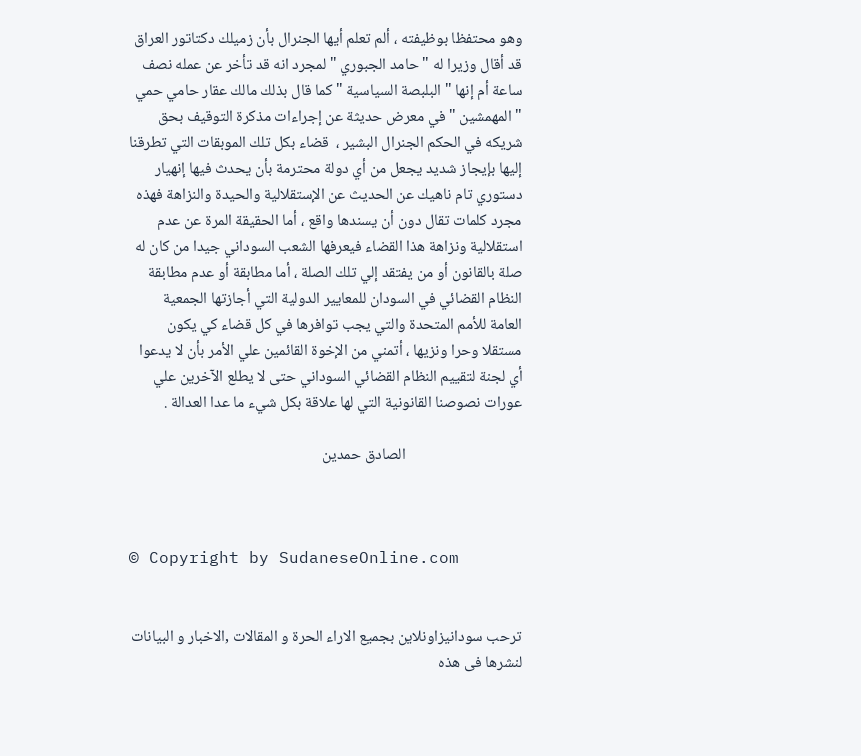وهو محتفظا بوظيفته ، ألم تعلم أيها الجنرال بأن زميلك دكتاتور العراق قد أقال وزيرا له " حامد الجبوري " لمجرد انه قد تأخر عن عمله نصف ساعة أم إنها " البلبصة السياسية " كما قال بذلك مالك عقار حامي حمي " المهمشين " في معرض حديثة عن إجراءات مذكرة التوقيف بحق شريكه في الحكم الجنرال البشير ،  قضاء بكل تلك الموبقات التي تطرقنا إليها بإيجاز شديد يجعل من أي دولة محترمة بأن يحدث فيها إنهيار دستوري تام ناهيك عن الحديث عن الإستقلالية والحيدة والنزاهة فهذه مجرد كلمات تقال دون أن يسندها واقع ، أما الحقيقة المرة عن عدم استقلالية ونزاهة هذا القضاء فيعرفها الشعب السوداني جيدا من كان له صلة بالقانون أو من يفتقد إلي تلك الصلة ، أما مطابقة أو عدم مطابقة النظام القضائي في السودان للمعايير الدولية التي أجازتها الجمعية العامة للأمم المتحدة والتي يجب توافرها في كل قضاء كي يكون مستقلا وحرا ونزيها ، أتمني من الإخوة القائمين علي الأمر بأن لا يدعوا أي لجنة لتقييم النظام القضائي السوداني حتى لا يطلع الآخرين علي عورات نصوصنا القانونية التي لها علاقة بكل شيء ما عدا العدالة .

                                 الصادق حمدين



© Copyright by SudaneseOnline.com


ترحب سودانيزاونلاين بجميع الاراء الحرة و المقالات ,الاخبار و البيانات لنشرها فى هذه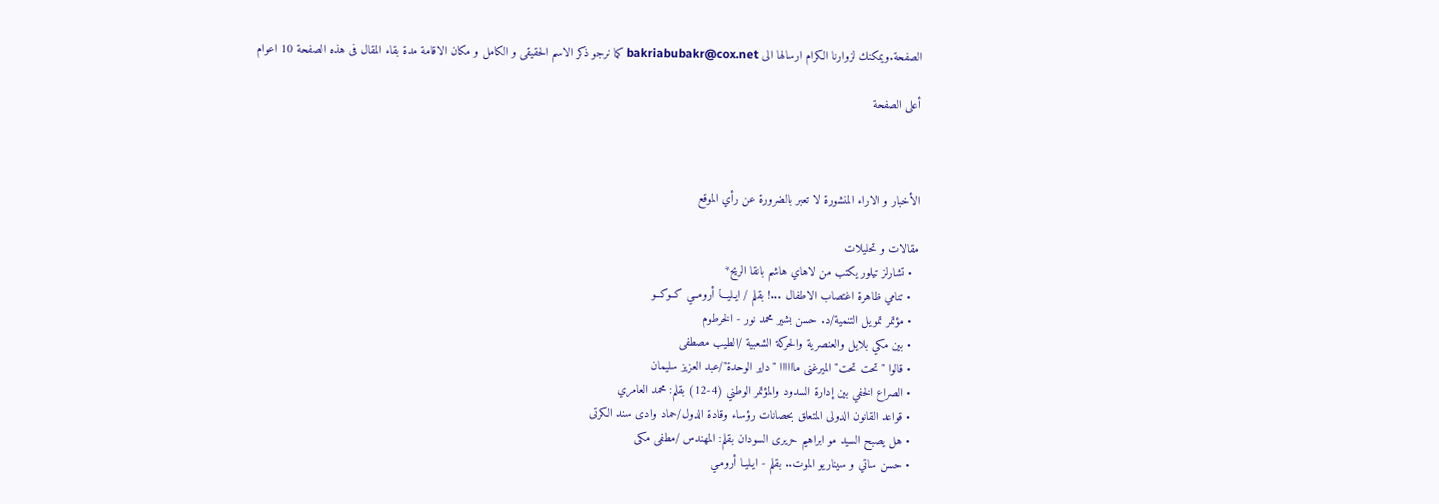الصفحة.ويمكنك لزوارنا الكرام ارسالها الى bakriabubakr@cox.net كما نرجو ذكر الاسم الحقيقى و الكامل و مكان الاقامة مدة بقاء المقال فى هذه الصفحة 10 اعوام

أعلى الصفحة



الأخبار و الاراء المنشورة لا تعبر بالضرورة عن رأي الموقع

مقالات و تحليلات
  • تشارلز تيلور يكتب من لاهاي هاشم بانقا الريح*
  • تنامي ظاهرة اغتصاب الاطفال ...! بقلم / ايـليـــا أرومــي كــوكــو
  • مؤتمر تمويل التنمية/د. حسن بشير محمد نور - الخرطوم
  • بين مكي بلايل والعنصرية والحركة الشعبية /الطيب مصطفى
  • قالوا "تحت تحت" الميرغنى ماااااا "داير الوحدة"/عبد العزيز سليمان
  • الصراع الخفي بين إدارة السدود والمؤتمر الوطني (4-12) بقلم: محمد العامري
  • قواعد القانون الدولى المتعلق بحصانات رؤساء وقادة الدول/حماد وادى سند الكرتى
  • هل يصبح السيد مو ابراهيم حريرى السودان بقلم: المهندس /مطفى مكى
  • حسن ساتي و سيناريو الموت.. بقلم - ايـليـا أرومـي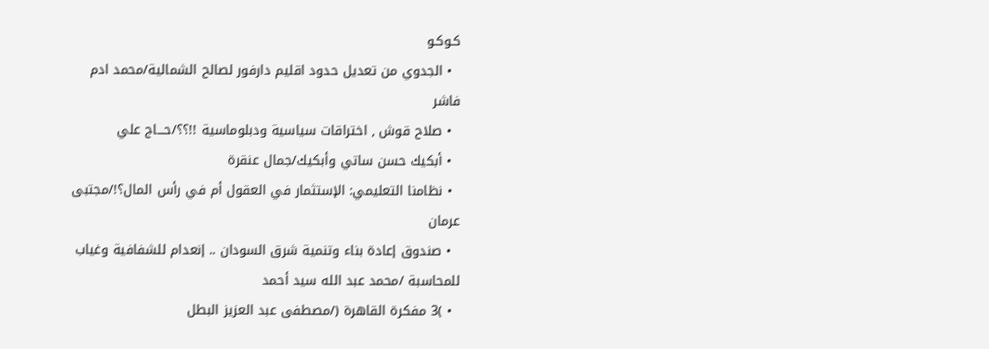كـوكـو
  • الجدوي من تعديل حدود اقليم دارفور لصالح الشمالية/محمد ادم فاشر
  • صلاح قوش , اختراقات سياسية ودبلوماسية !!؟؟/حـــاج علي
  • أبكيك حسن ساتي وأبكيك/جمال عنقرة
  • نظامنا التعليمي: الإستثمار في العقول أم في رأس المال؟!/مجتبى عرمان
  • صندوق إعادة بناء وتنمية شرق السودان .. إنعدام للشفافية وغياب للمحاسبة /محمد عبد الله سيد أحمد
  • )3 مفكرة القاهرة (/مصطفى عبد العزيز البطل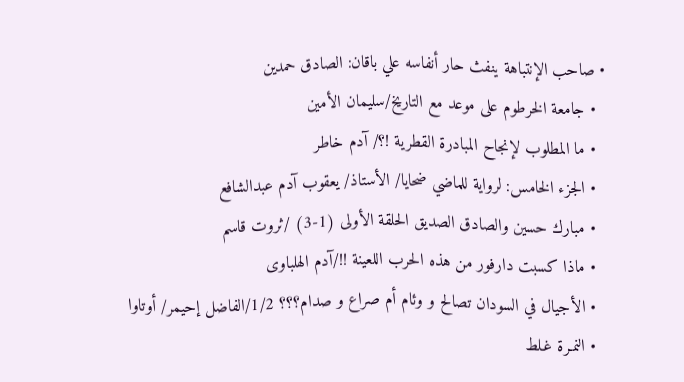• صاحب الإنتباهة ينفث حار أنفاسه علي باقان: الصادق حمدين
  • جامعة الخرطوم على موعد مع التاريخ/سليمان الأمين
  • ما المطلوب لإنجاح المبادرة القطرية !؟/ آدم خاطر
  • الجزء الخامس: لرواية للماضي ضحايا/ الأستاذ/ يعقوب آدم عبدالشافع
  • مبارك حسين والصادق الصديق الحلقة الأولى (1-3) /ثروت قاسم
  • ماذا كسبت دارفور من هذه الحرب اللعينة !!/آدم الهلباوى
  • الأجيال في السودان تصالح و وئام أم صراع و صدام؟؟؟ 1/2/الفاضل إحيمر/ أوتاوا
  • النمـرة غـلط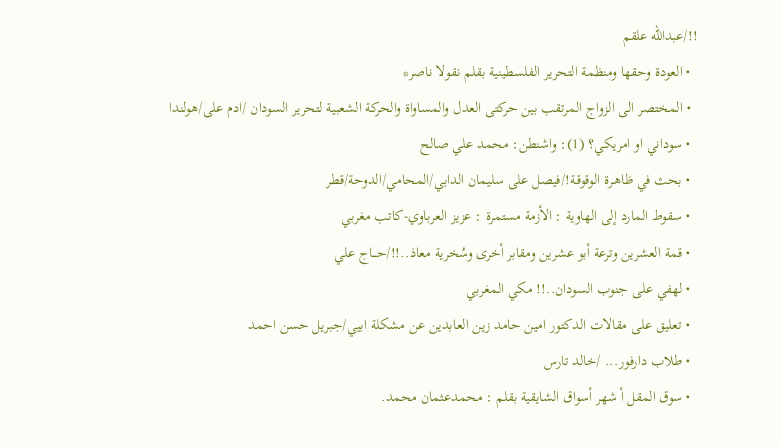!!/عبدالله علقم
  • العودة وحقها ومنظمة التحرير الفلسطينية بقلم نقولا ناصر*
  • المختصر الى الزواج المرتقب بين حركتى العدل والمساواة والحركة الشعبية لتحرير السودان /ادم على/هولندا
  • سوداني او امريكي؟ (1): واشنطن: محمد علي صالح
  • بحث في ظاهـرة الوقوقـة!/فيصل على سليمان الدابي/المحامي/الدوحة/قطر
  • سقوط المارد إلى الهاوية : الأزمة مستمرة : عزيز العرباوي-كاتب مغربي
  • قمة العشرين وترعة أبو عشرين ومقابر أخرى وسُخرية معاذ..!!/حـــاج علي
  • لهفي على جنوب السودان..!! مكي المغربي
  • تعليق على مقالات الدكتور امين حامد زين العابدين عن مشكلة ابيي/جبريل حسن احمد
  • طلاب دارفور... /خالد تارس
  • سوق المقل أ شهر أسواق الشايقية بقلم : محمدعثمان محمد.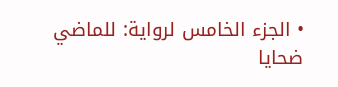• الجزء الخامس لرواية: للماضي ضحايا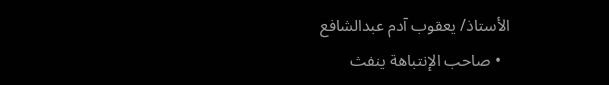الأستاذ/ يعقوب آدم عبدالشافع
  • صاحب الإنتباهة ينفث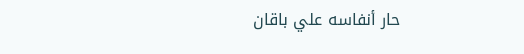حار أنفاسه علي باقان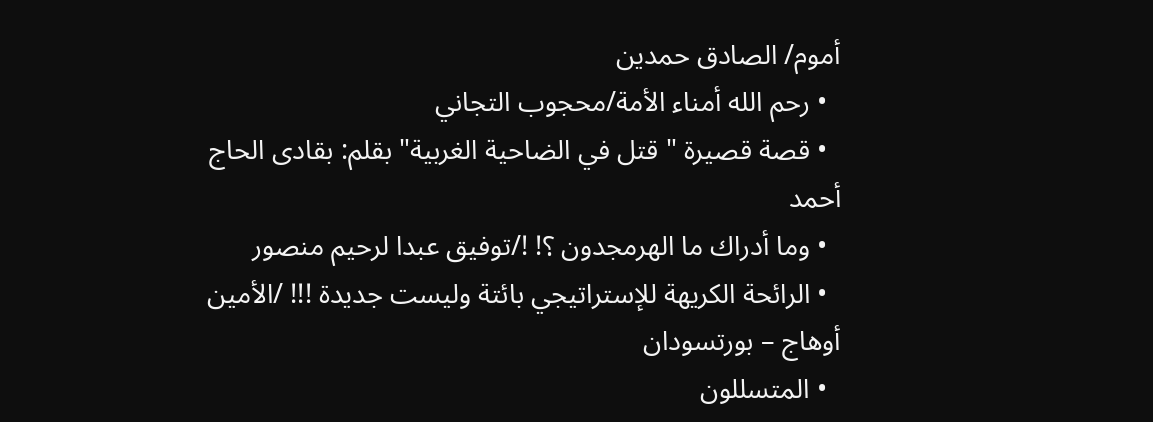أموم/ الصادق حمدين
  • رحم الله أمناء الأمة/محجوب التجاني
  • قصة قصيرة " قتل في الضاحية الغربية" بقلم: بقادى الحاج أحمد
  • وما أدراك ما الهرمجدون ؟! !/توفيق عبدا لرحيم منصور
  • الرائحة الكريهة للإستراتيجي بائتة وليست جديدة !!! /الأمين أوهاج – بورتسودان
  • المتسللون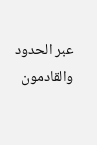عبر الحدود والقادمون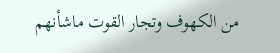من الكهوف وتجار القوت ماشأنهم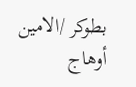بطوكر /الامين أوهاج